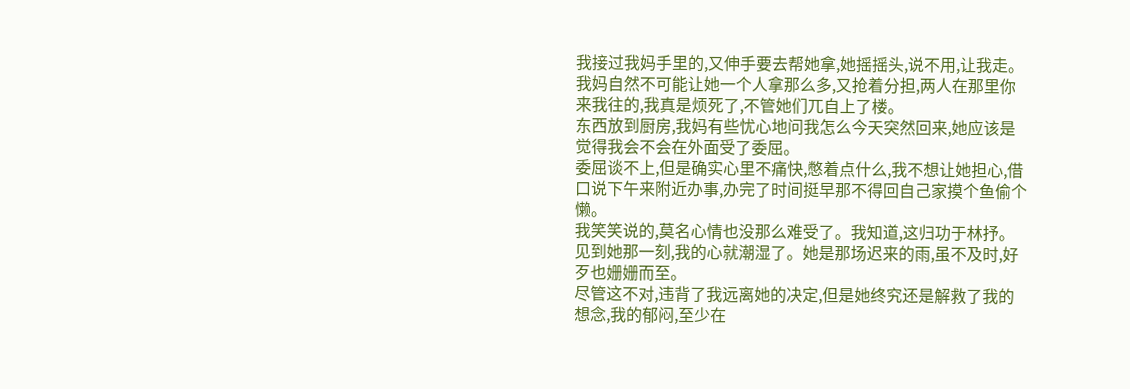我接过我妈手里的,又伸手要去帮她拿,她摇摇头,说不用,让我走。我妈自然不可能让她一个人拿那么多,又抢着分担,两人在那里你来我往的,我真是烦死了,不管她们兀自上了楼。
东西放到厨房,我妈有些忧心地问我怎么今天突然回来,她应该是觉得我会不会在外面受了委屈。
委屈谈不上,但是确实心里不痛快,憋着点什么,我不想让她担心,借口说下午来附近办事,办完了时间挺早那不得回自己家摸个鱼偷个懒。
我笑笑说的,莫名心情也没那么难受了。我知道,这归功于林抒。
见到她那一刻,我的心就潮湿了。她是那场迟来的雨,虽不及时,好歹也姗姗而至。
尽管这不对,违背了我远离她的决定,但是她终究还是解救了我的想念,我的郁闷,至少在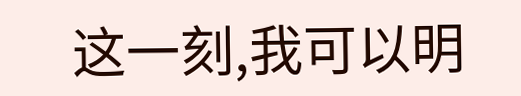这一刻,我可以明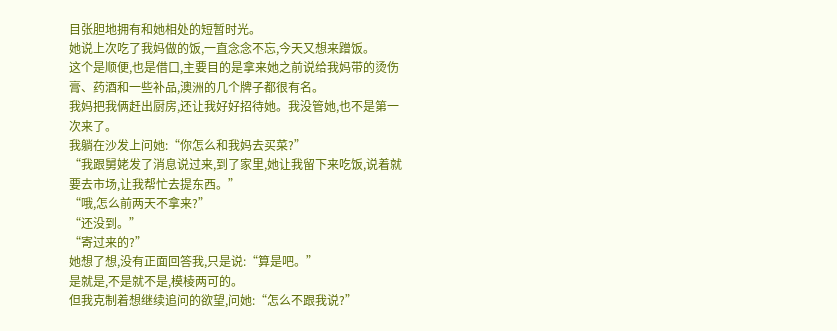目张胆地拥有和她相处的短暂时光。
她说上次吃了我妈做的饭,一直念念不忘,今天又想来蹭饭。
这个是顺便,也是借口,主要目的是拿来她之前说给我妈带的烫伤膏、药酒和一些补品,澳洲的几个牌子都很有名。
我妈把我俩赶出厨房,还让我好好招待她。我没管她,也不是第一次来了。
我躺在沙发上问她:“你怎么和我妈去买菜?”
“我跟舅姥发了消息说过来,到了家里,她让我留下来吃饭,说着就要去市场,让我帮忙去提东西。”
“哦,怎么前两天不拿来?”
“还没到。”
“寄过来的?”
她想了想,没有正面回答我,只是说:“算是吧。”
是就是,不是就不是,模棱两可的。
但我克制着想继续追问的欲望,问她:“怎么不跟我说?”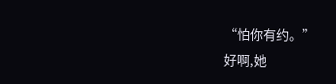“怕你有约。”
好啊,她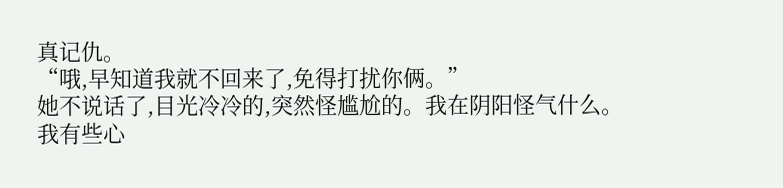真记仇。
“哦,早知道我就不回来了,免得打扰你俩。”
她不说话了,目光冷冷的,突然怪尴尬的。我在阴阳怪气什么。
我有些心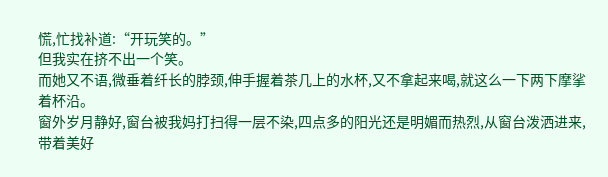慌,忙找补道:“开玩笑的。”
但我实在挤不出一个笑。
而她又不语,微垂着纤长的脖颈,伸手握着茶几上的水杯,又不拿起来喝,就这么一下两下摩挲着杯沿。
窗外岁月静好,窗台被我妈打扫得一层不染,四点多的阳光还是明媚而热烈,从窗台泼洒进来,带着美好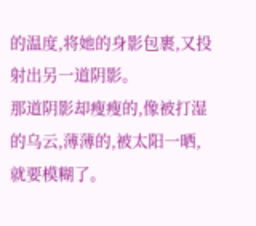的温度,将她的身影包裹,又投射出另一道阴影。
那道阴影却瘦瘦的,像被打湿的乌云,薄薄的,被太阳一晒,就要模糊了。